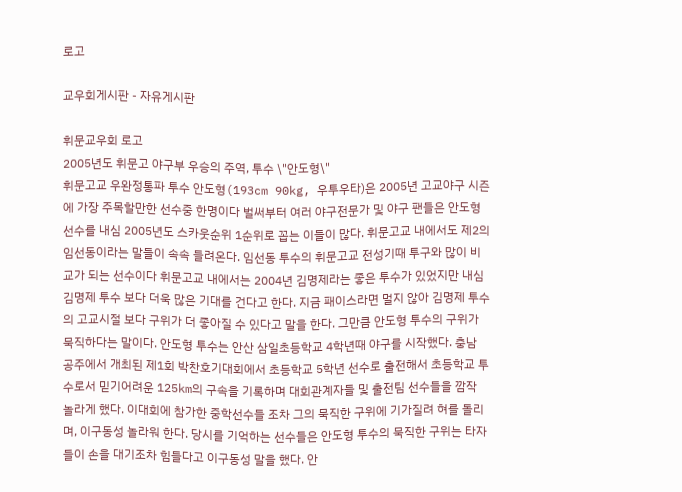로고

교우회게시판 - 자유게시판

휘문교우회 로고
2005년도 휘문고 야구부 우승의 주역, 투수 \"안도형\"
휘문고교 우완정통파 투수 안도형(193cm 90kg, 우투우타)은 2005년 고교야구 시즌에 가장 주목할만한 선수중 한명이다 벌써부터 여러 야구전문가 및 야구 팬들은 안도형선수를 내심 2005년도 스카웃순위 1순위로 꼽는 이들이 많다. 휘문고교 내에서도 제2의 임선동이라는 말들이 속속 들려온다. 임선동 투수의 휘문고교 전성기때 투구와 많이 비교가 되는 선수이다 휘문고교 내에서는 2004년 김명제라는 좋은 투수가 있었지만 내심 김명제 투수 보다 더욱 많은 기대를 건다고 한다. 지금 패이스라면 멀지 않아 김명제 투수의 고교시절 보다 구위가 더 좋아질 수 있다고 말을 한다. 그만큼 안도형 투수의 구위가 묵직하다는 말이다. 안도형 투수는 안산 삼일초등학교 4학년때 야구를 시작했다. 충남 공주에서 개최된 제1회 박찬호기대회에서 초등학교 5학년 선수로 출전해서 초등학교 투수로서 믿기어려운 125km의 구속을 기록하며 대회관계자들 및 출전팀 선수들을 깜작 놀라게 했다. 이대회에 참가한 중학선수들 조차 그의 묵직한 구위에 기가질려 혀를 돌리며, 이구동성 놀라워 한다. 당시를 기억하는 선수들은 안도형 투수의 묵직한 구위는 타자들이 손을 대기조차 힘들다고 이구동성 말을 했다. 안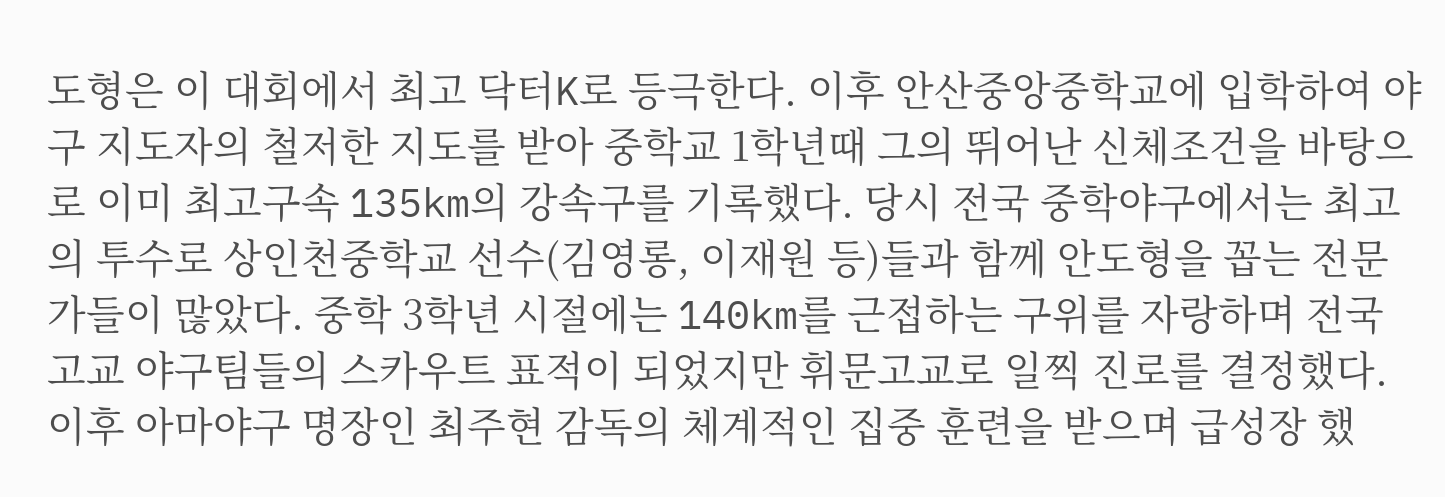도형은 이 대회에서 최고 닥터K로 등극한다. 이후 안산중앙중학교에 입학하여 야구 지도자의 철저한 지도를 받아 중학교 1학년때 그의 뛰어난 신체조건을 바탕으로 이미 최고구속 135km의 강속구를 기록했다. 당시 전국 중학야구에서는 최고의 투수로 상인천중학교 선수(김영롱, 이재원 등)들과 함께 안도형을 꼽는 전문가들이 많았다. 중학 3학년 시절에는 140km를 근접하는 구위를 자랑하며 전국 고교 야구팀들의 스카우트 표적이 되었지만 휘문고교로 일찍 진로를 결정했다. 이후 아마야구 명장인 최주현 감독의 체계적인 집중 훈련을 받으며 급성장 했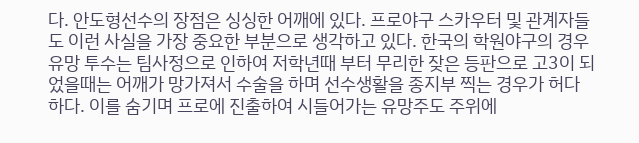다. 안도형선수의 장점은 싱싱한 어깨에 있다. 프로야구 스카우터 및 관계자들도 이런 사실을 가장 중요한 부분으로 생각하고 있다. 한국의 학원야구의 경우 유망 투수는 팀사정으로 인하여 저학년때 부터 무리한 잦은 등판으로 고3이 되었을때는 어깨가 망가져서 수술을 하며 선수생활을 종지부 찍는 경우가 허다하다. 이를 숨기며 프로에 진출하여 시들어가는 유망주도 주위에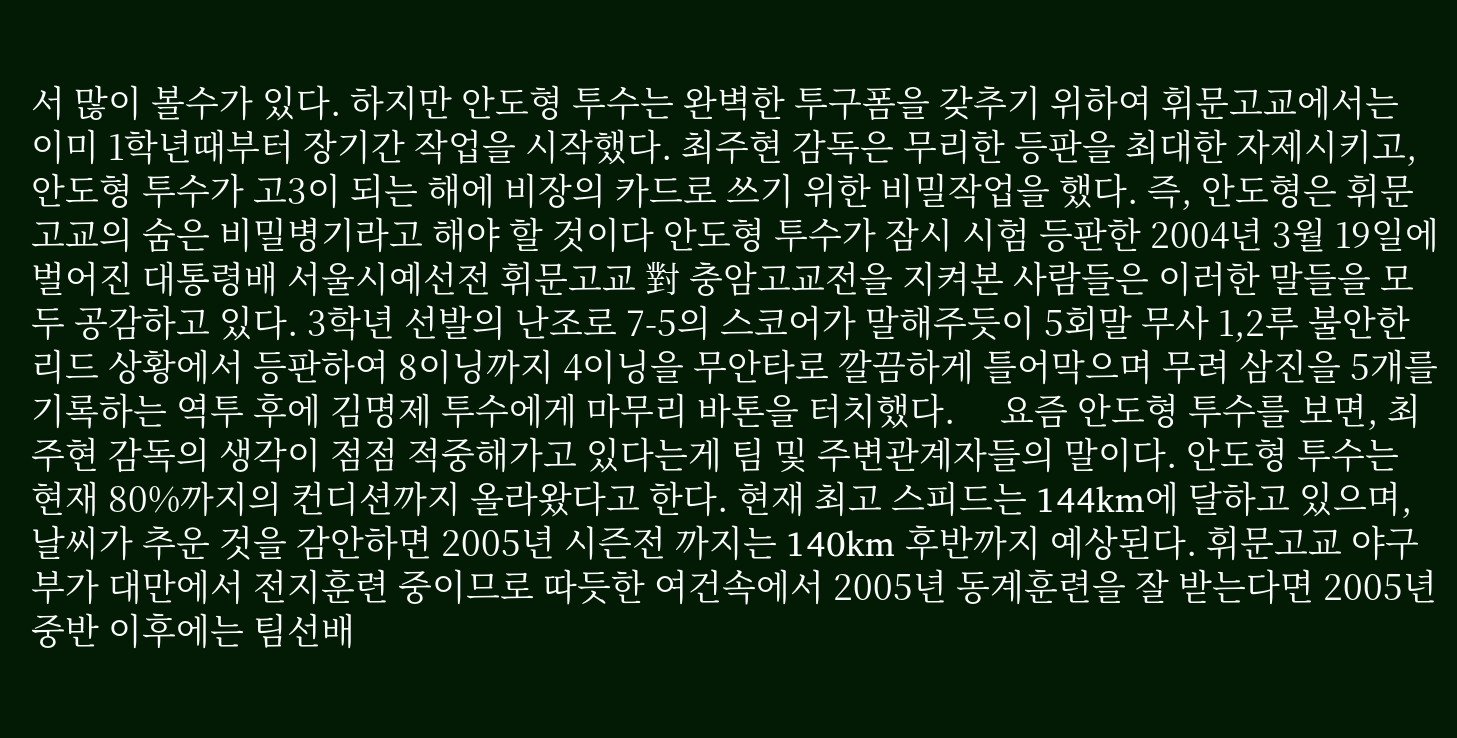서 많이 볼수가 있다. 하지만 안도형 투수는 완벽한 투구폼을 갖추기 위하여 휘문고교에서는 이미 1학년때부터 장기간 작업을 시작했다. 최주현 감독은 무리한 등판을 최대한 자제시키고, 안도형 투수가 고3이 되는 해에 비장의 카드로 쓰기 위한 비밀작업을 했다. 즉, 안도형은 휘문고교의 숨은 비밀병기라고 해야 할 것이다 안도형 투수가 잠시 시험 등판한 2004년 3월 19일에 벌어진 대통령배 서울시예선전 휘문고교 對 충암고교전을 지켜본 사람들은 이러한 말들을 모두 공감하고 있다. 3학년 선발의 난조로 7-5의 스코어가 말해주듯이 5회말 무사 1,2루 불안한 리드 상황에서 등판하여 8이닝까지 4이닝을 무안타로 깔끔하게 틀어막으며 무려 삼진을 5개를 기록하는 역투 후에 김명제 투수에게 마무리 바톤을 터치했다.     요즘 안도형 투수를 보면, 최주현 감독의 생각이 점점 적중해가고 있다는게 팀 및 주변관계자들의 말이다. 안도형 투수는 현재 80%까지의 컨디션까지 올라왔다고 한다. 현재 최고 스피드는 144km에 달하고 있으며, 날씨가 추운 것을 감안하면 2005년 시즌전 까지는 140km 후반까지 예상된다. 휘문고교 야구부가 대만에서 전지훈련 중이므로 따듯한 여건속에서 2005년 동계훈련을 잘 받는다면 2005년 중반 이후에는 팀선배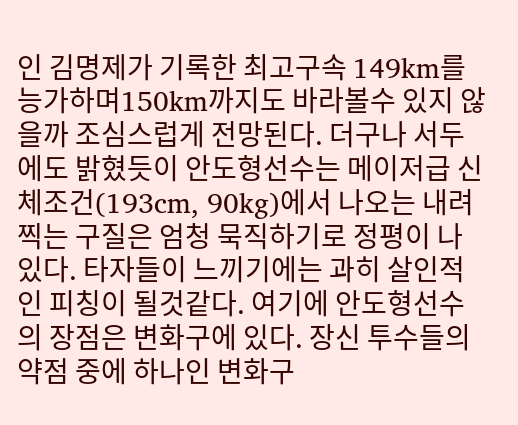인 김명제가 기록한 최고구속 149km를 능가하며150km까지도 바라볼수 있지 않을까 조심스럽게 전망된다. 더구나 서두에도 밝혔듯이 안도형선수는 메이저급 신체조건(193cm, 90kg)에서 나오는 내려 찍는 구질은 엄청 묵직하기로 정평이 나있다. 타자들이 느끼기에는 과히 살인적인 피칭이 될것같다. 여기에 안도형선수의 장점은 변화구에 있다. 장신 투수들의 약점 중에 하나인 변화구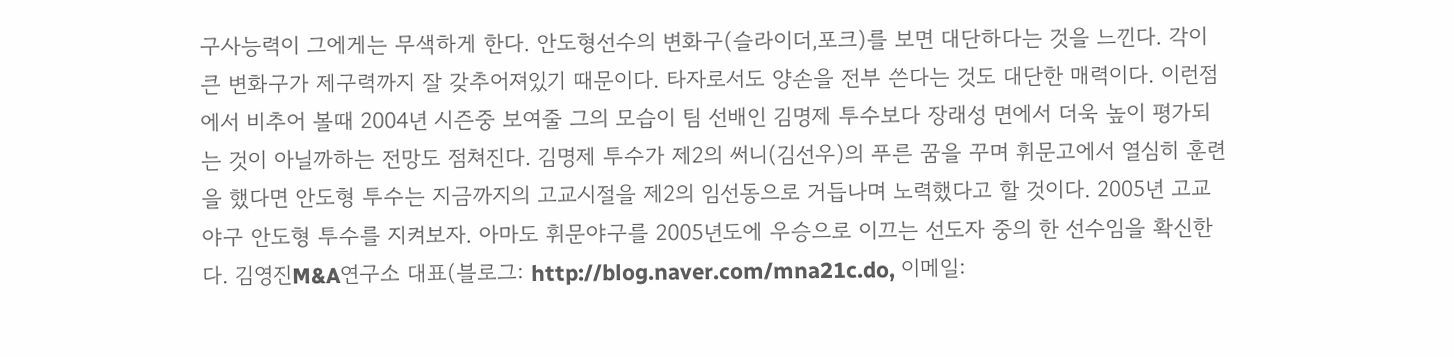구사능력이 그에게는 무색하게 한다. 안도형선수의 변화구(슬라이더,포크)를 보면 대단하다는 것을 느낀다. 각이 큰 변화구가 제구력까지 잘 갖추어져있기 때문이다. 타자로서도 양손을 전부 쓴다는 것도 대단한 매력이다. 이런점에서 비추어 볼때 2004년 시즌중 보여줄 그의 모습이 팀 선배인 김명제 투수보다 장래성 면에서 더욱 높이 평가되는 것이 아닐까하는 전망도 점쳐진다. 김명제 투수가 제2의 써니(김선우)의 푸른 꿈을 꾸며 휘문고에서 열심히 훈련을 했다면 안도형 투수는 지금까지의 고교시절을 제2의 임선동으로 거듭나며 노력했다고 할 것이다. 2005년 고교야구 안도형 투수를 지켜보자. 아마도 휘문야구를 2005년도에 우승으로 이끄는 선도자 중의 한 선수임을 확신한다. 김영진M&A연구소 대표(블로그: http://blog.naver.com/mna21c.do, 이메일: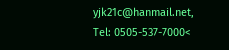yjk21c@hanmail.net, Tel: 0505-537-7000<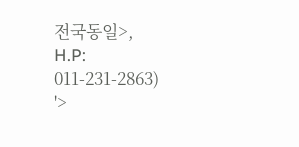전국동일>,     H.P: 011-231-2863) '>